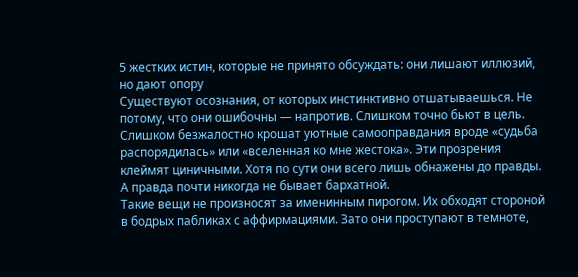5 жестких истин, которые не принято обсуждать: они лишают иллюзий, но дают опору
Существуют осознания, от которых инстинктивно отшатываешься. Не потому, что они ошибочны — напротив. Слишком точно бьют в цель. Слишком безжалостно крошат уютные самооправдания вроде «судьба распорядилась» или «вселенная ко мне жестока». Эти прозрения клеймят циничными. Хотя по сути они всего лишь обнажены до правды. А правда почти никогда не бывает бархатной.
Такие вещи не произносят за именинным пирогом. Их обходят стороной в бодрых пабликах с аффирмациями. Зато они проступают в темноте,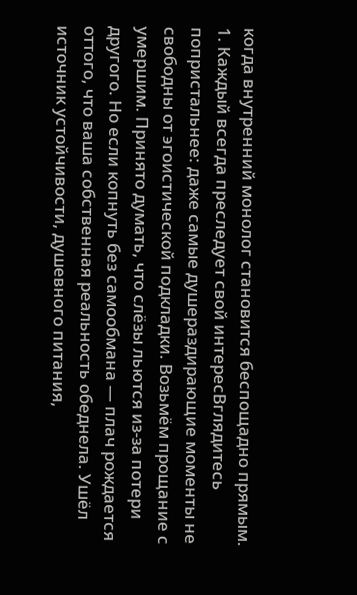когда внутренний монолог становится беспощадно прямым.
1. Каждый всегда преследует свой интересВглядитесь попристальнее: даже самые душераздирающие моменты не свободны от эгоистической подкладки. Возьмём прощание с умершим. Принято думать, что слёзы льются из-за потери другого. Но если копнуть без самообмана — плач рождается оттого, что ваша собственная реальность обеднела. Ушёл источник устойчивости, душевного питания,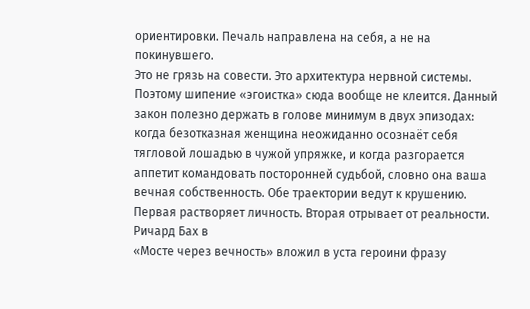ориентировки. Печаль направлена на себя, а не на покинувшего.
Это не грязь на совести. Это архитектура нервной системы. Поэтому шипение «эгоистка» сюда вообще не клеится. Данный закон полезно держать в голове минимум в двух эпизодах: когда безотказная женщина неожиданно осознаёт себя тягловой лошадью в чужой упряжке, и когда разгорается аппетит командовать посторонней судьбой, словно она ваша вечная собственность. Обе траектории ведут к крушению. Первая растворяет личность. Вторая отрывает от реальности.
Ричард Бах в
«Мосте через вечность» вложил в уста героини фразу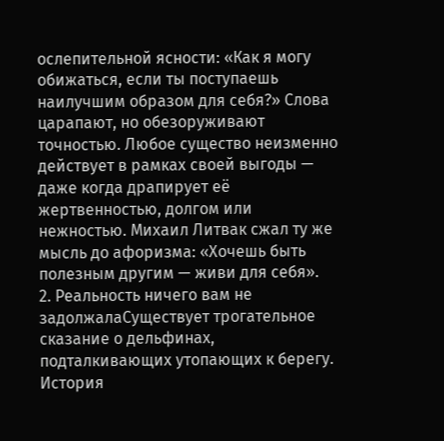ослепительной ясности: «Как я могу обижаться, если ты поступаешь наилучшим образом для себя?» Слова царапают, но обезоруживают точностью. Любое существо неизменно действует в рамках своей выгоды — даже когда драпирует её жертвенностью, долгом или нежностью. Михаил Литвак сжал ту же мысль до афоризма: «Хочешь быть полезным другим — живи для себя».
2. Реальность ничего вам не задолжалаСуществует трогательное сказание о дельфинах, подталкивающих утопающих к берегу. История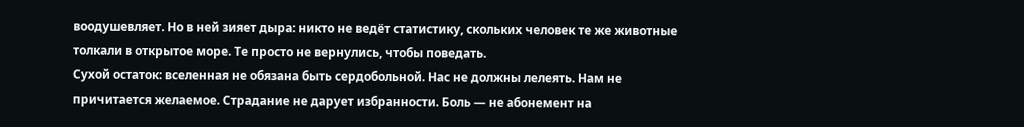воодушевляет. Но в ней зияет дыра: никто не ведёт статистику, скольких человек те же животные толкали в открытое море. Те просто не вернулись, чтобы поведать.
Сухой остаток: вселенная не обязана быть сердобольной. Нас не должны лелеять. Нам не причитается желаемое. Страдание не дарует избранности. Боль — не абонемент на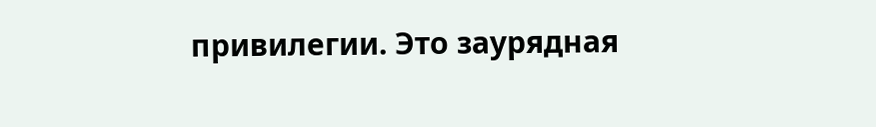привилегии. Это заурядная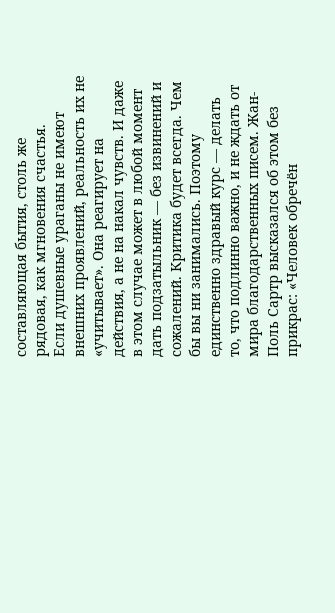составляющая бытия, столь же рядовая, как мгновения счастья.
Если душевные ураганы не имеют внешних проявлений, реальность их не «учитывает». Она реагирует на действия, а не на накал чувств. И даже в этом случае может в любой момент дать подзатыльник — без извинений и сожалений. Критика будет всегда. Чем бы вы ни занимались. Поэтому единственно здравый курс — делать то, что подлинно важно, и не ждать от мира благодарственных писем. Жан-Поль Сартр высказался об этом без прикрас: «Человек обречён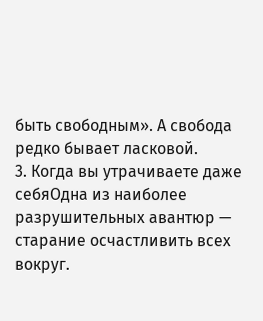быть свободным». А свобода редко бывает ласковой.
3. Когда вы утрачиваете даже себяОдна из наиболее разрушительных авантюр — старание осчастливить всех вокруг.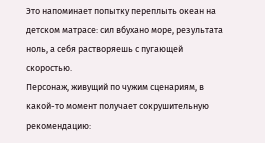Это напоминает попытку переплыть океан на детском матрасе: сил вбухано море, результата ноль, а себя растворяешь с пугающей скоростью.
Персонаж, живущий по чужим сценариям, в какой-то момент получает сокрушительную рекомендацию: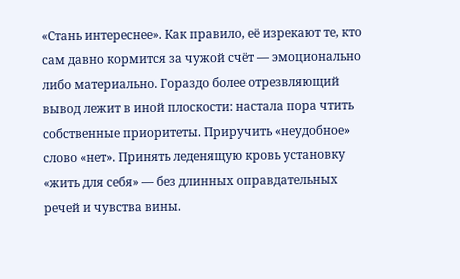«Стань интереснее». Как правило, её изрекают те, кто сам давно кормится за чужой счёт — эмоционально либо материально. Гораздо более отрезвляющий вывод лежит в иной плоскости: настала пора чтить собственные приоритеты. Приручить «неудобное» слово «нет». Принять леденящую кровь установку «жить для себя» — без длинных оправдательных речей и чувства вины.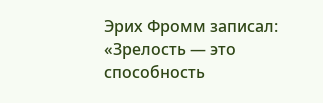Эрих Фромм записал:
«Зрелость — это способность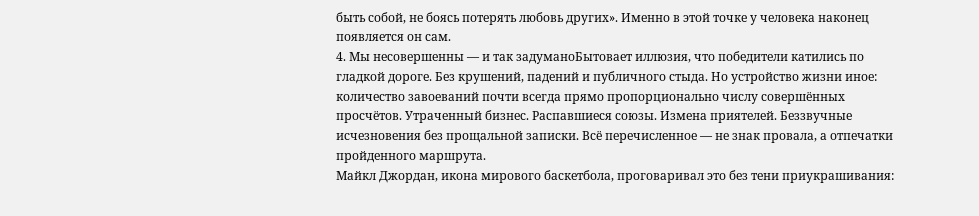быть собой, не боясь потерять любовь других». Именно в этой точке у человека наконец появляется он сам.
4. Мы несовершенны — и так задуманоБытовает иллюзия, что победители катились по гладкой дороге. Без крушений, падений и публичного стыда. Но устройство жизни иное: количество завоеваний почти всегда прямо пропорционально числу совершённых просчётов. Утраченный бизнес. Распавшиеся союзы. Измена приятелей. Беззвучные исчезновения без прощальной записки. Всё перечисленное — не знак провала, а отпечатки пройденного маршрута.
Майкл Джордан, икона мирового баскетбола, проговаривал это без тени приукрашивания: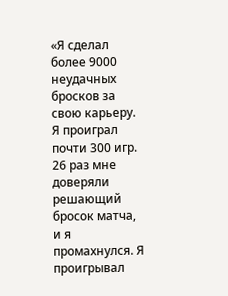«Я сделал более 9000 неудачных бросков за свою карьеру. Я проиграл почти 300 игр. 26 раз мне доверяли решающий бросок матча, и я промахнулся. Я проигрывал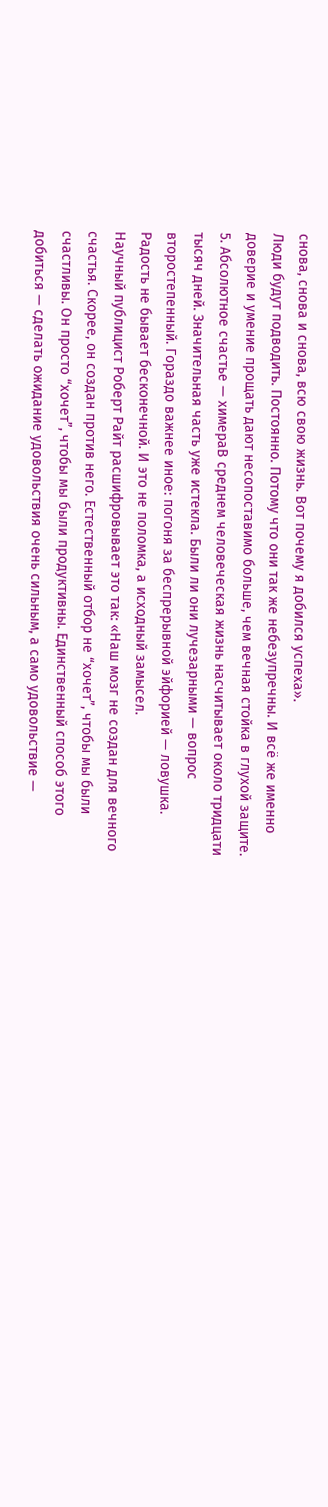снова, снова и снова, всю свою жизнь. Вот почему я добился успеха».
Люди будут подводить. Постоянно. Потому что они так же небезупречны. И всё же именно доверие и умение прощать дают несопоставимо больше, чем вечная стойка в глухой защите.
5. Абсолютное счастье — химераВ среднем человеческая жизнь насчитывает около тридцати тысяч дней. Значительная часть уже истекла. Были ли они лучезарными — вопрос второстепенный. Гораздо важнее иное: погоня за беспрерывной эйфорией — ловушка. Радость не бывает бесконечной. И это не поломка, а исходный замысел.
Научный публицист Роберт Райт расшифровывает это так: «Наш мозг не создан для вечного счастья. Скорее, он создан против него. Естественный отбор не “хочет”, чтобы мы были счастливы. Он просто “хочет”, чтобы мы были продуктивны. Единственный способ этого добиться — сделать ожидание удовольствия очень сильным, а само удовольствие —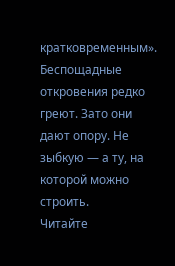кратковременным».
Беспощадные откровения редко греют. Зато они дают опору. Не зыбкую — а ту, на которой можно строить.
Читайте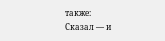также:
Сказал — и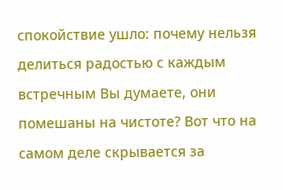спокойствие ушло: почему нельзя делиться радостью с каждым встречным Вы думаете, они помешаны на чистоте? Вот что на самом деле скрывается за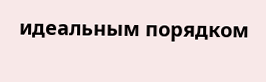идеальным порядком